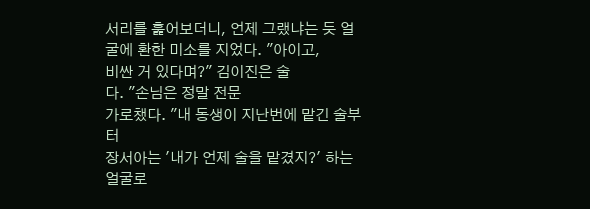서리를 훑어보더니, 언제 그랬냐는 듯 얼굴에 환한 미소를 지었다. "아이고,
비싼 거 있다며?" 김이진은 술
다. "손님은 정말 전문
가로챘다. "내 동생이 지난번에 맡긴 술부터
장서아는 '내가 언제 술을 맡겼지?' 하는 얼굴로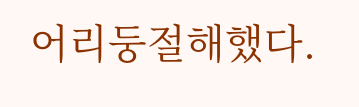어리둥절해했다.